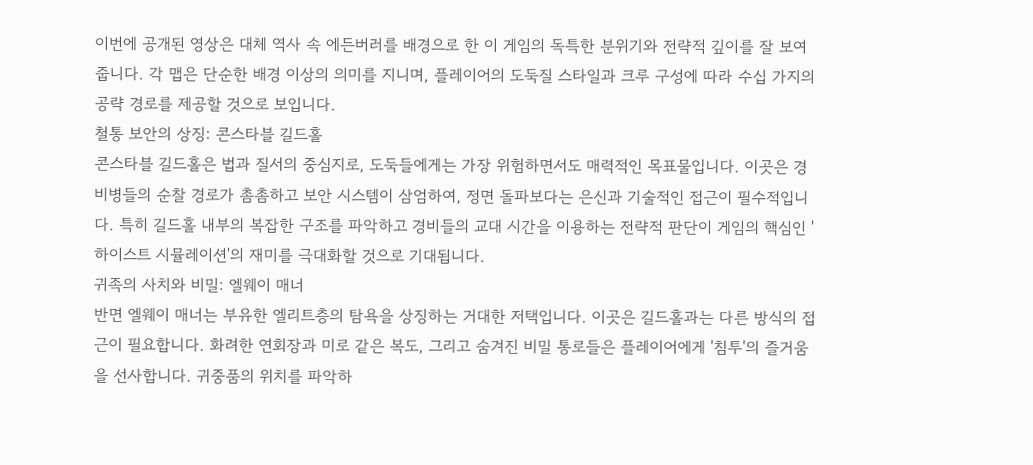이번에 공개된 영상은 대체 역사 속 에든버러를 배경으로 한 이 게임의 독특한 분위기와 전략적 깊이를 잘 보여줍니다. 각 맵은 단순한 배경 이상의 의미를 지니며, 플레이어의 도둑질 스타일과 크루 구성에 따라 수십 가지의 공략 경로를 제공할 것으로 보입니다.
철통 보안의 상징: 콘스타블 길드홀
콘스타블 길드홀은 법과 질서의 중심지로, 도둑들에게는 가장 위험하면서도 매력적인 목표물입니다. 이곳은 경비병들의 순찰 경로가 촘촘하고 보안 시스템이 삼엄하여, 정면 돌파보다는 은신과 기술적인 접근이 필수적입니다. 특히 길드홀 내부의 복잡한 구조를 파악하고 경비들의 교대 시간을 이용하는 전략적 판단이 게임의 핵심인 '하이스트 시뮬레이션'의 재미를 극대화할 것으로 기대됩니다.
귀족의 사치와 비밀: 엘웨이 매너
반면 엘웨이 매너는 부유한 엘리트층의 탐욕을 상징하는 거대한 저택입니다. 이곳은 길드홀과는 다른 방식의 접근이 필요합니다. 화려한 연회장과 미로 같은 복도, 그리고 숨겨진 비밀 통로들은 플레이어에게 '침투'의 즐거움을 선사합니다. 귀중품의 위치를 파악하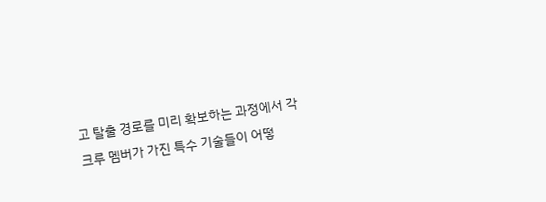고 탈출 경로를 미리 확보하는 과정에서 각 크루 멤버가 가진 특수 기술들이 어떻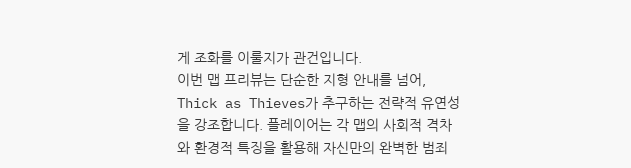게 조화를 이룰지가 관건입니다.
이번 맵 프리뷰는 단순한 지형 안내를 넘어, Thick as Thieves가 추구하는 전략적 유연성을 강조합니다. 플레이어는 각 맵의 사회적 격차와 환경적 특징을 활용해 자신만의 완벽한 범죄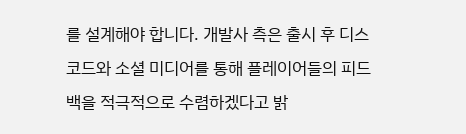를 설계해야 합니다. 개발사 측은 출시 후 디스코드와 소셜 미디어를 통해 플레이어들의 피드백을 적극적으로 수렴하겠다고 밝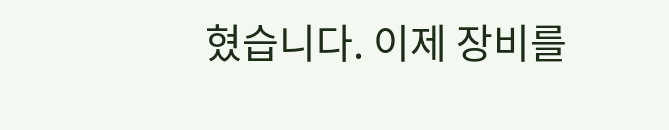혔습니다. 이제 장비를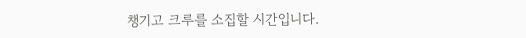챙기고 크루를 소집할 시간입니다.